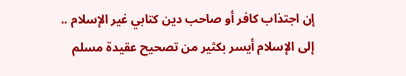إن اجتذاب كافر أو صاحب دين كتابي غير الإسلام .. إلى الإسلام أيسر بكثير من تصحيح عقيدة مسلم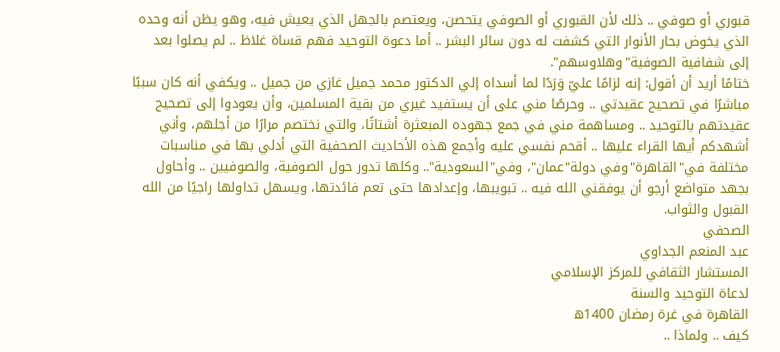قبوري أو صوفي .. ذلك لأن القبوري أو الصوفي يتحصن، ويعتصم بالجهل الذي يعيش فيه، وهو يظن أنه وحده الذي يخوض بحار الأنوار التي كشفت له دون سائر البشر .. أما دعوة التوحيد فهم قساة غلاظ .. لم يصلوا بعد إلى شفافية الصوفية"وهلاوسهم".
ختامًا أريد أن أقول: إنه لزامًا عليّ وَرَدًا لما أسداه إلي الدكتور محمد جميل غازي من جميل .. ويكفي أنه كان سببًا مباشرًا في تصحيح عقيدتي .. وحرصًا مني على أن يستفيد غيري من بقية المسلمين، وأن يعودوا إلى تصحيح عقيدتهم بالتوحيد .. ومساهمة مني في جمع جهوده المبعثرة أشتاتًا، والتي نختصم مرارًا من أجلهم، وأني أشهدكم أيها القراء عليها .. أقحم نفسي عليه وأجمع هذه الأحاديث الصحفية التي أدلي بها في مناسبات مختلفة في"القاهرة"وفي دولة"عمان"، وفي"السعودية".. وكلها تدور حول الصوفية، والصوفيين .. وأحاول بجهد متواضع أرجو أن يوفقني الله فيه .. تبويبها، وإعدادها حتى تعم فائدتها، ويسهل تداولها راجيًا من الله القبول والثواب.
الصحفي
عبد المنعم الجداوي
المستشار الثقافي للمركز الإسلامي
لدعاة التوحيد والسنة
القاهرة في غرة رمضان 1400ه
كيف .. ولماذا ..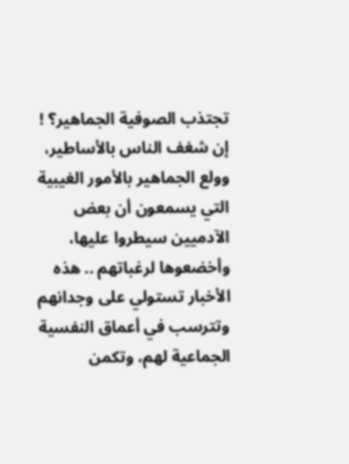تجتذب الصوفية الجماهير؟ !
إن شغف الناس بالأساطير، وولع الجماهير بالأمور الغيبية التي يسمعون أن بعض الآدميين سيطروا عليها، وأخضعوها لرغباتهم .. هذه الأخبار تستولي على وجدانهم وتترسب في أعماق النفسية الجماعية لهم، وتكمن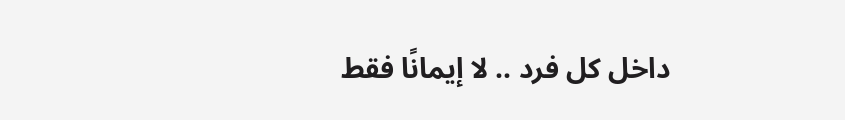داخل كل فرد .. لا إيمانًا فقط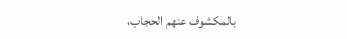بالمكشوف عنهم الحجاب،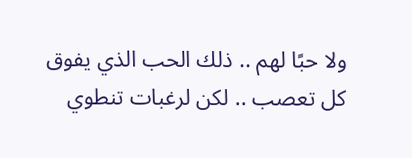ولا حبًا لهم .. ذلك الحب الذي يفوق كل تعصب .. لكن لرغبات تنطوي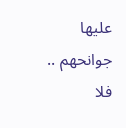عليها جوانحهم .. فلا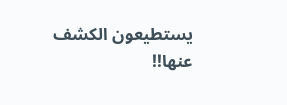يستطيعون الكشف عنها!!